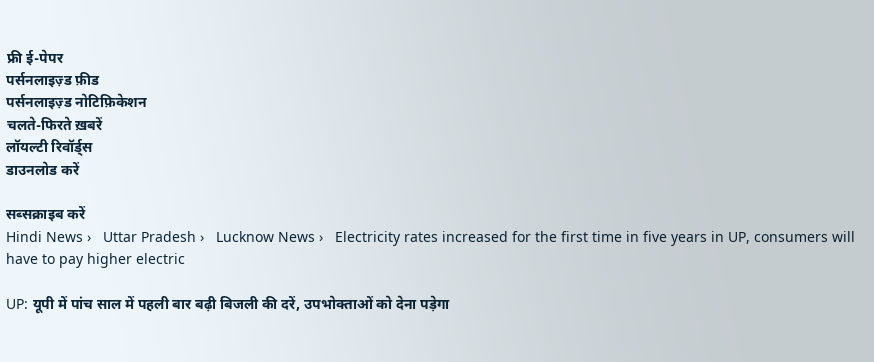फ्री ई-पेपर
पर्सनलाइज़्ड फ़ीड
पर्सनलाइज़्ड नोटिफ़िकेशन
चलते-फिरते ख़बरें
लॉयल्टी रिवॉर्ड्स
डाउनलोड करें

सब्सक्राइब करें
Hindi News ›   Uttar Pradesh ›   Lucknow News ›   Electricity rates increased for the first time in five years in UP, consumers will have to pay higher electric

UP: यूपी में पांच साल में पहली बार बढ़ी बिजली की दरें, उपभोक्ताओं को देना पड़ेगा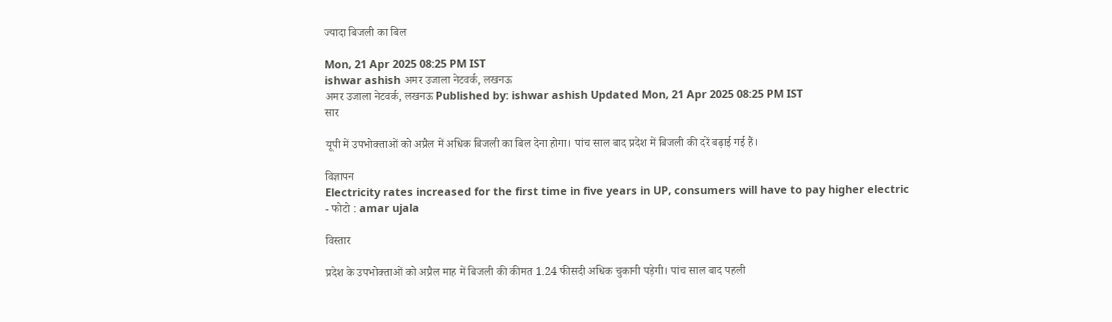ज्यादा बिजली का बिल

Mon, 21 Apr 2025 08:25 PM IST
ishwar ashish अमर उजाला नेटवर्क, लखनऊ
अमर उजाला नेटवर्क, लखनऊ Published by: ishwar ashish Updated Mon, 21 Apr 2025 08:25 PM IST
सार

यूपी में उपभोक्ताओं को अप्रैल में अधिक बिजली का बिल देना होगा। पांच साल बाद प्रदेश में बिजली की दरें बढ़ाई गई हैं।

विज्ञापन
Electricity rates increased for the first time in five years in UP, consumers will have to pay higher electric
- फोटो : amar ujala

विस्तार

प्रदेश के उपभोक्ताओं को अप्रैल माह में बिजली की कीमत 1.24 फीसदी अधिक चुकानी पड़ेगी। पांच साल बाद पहली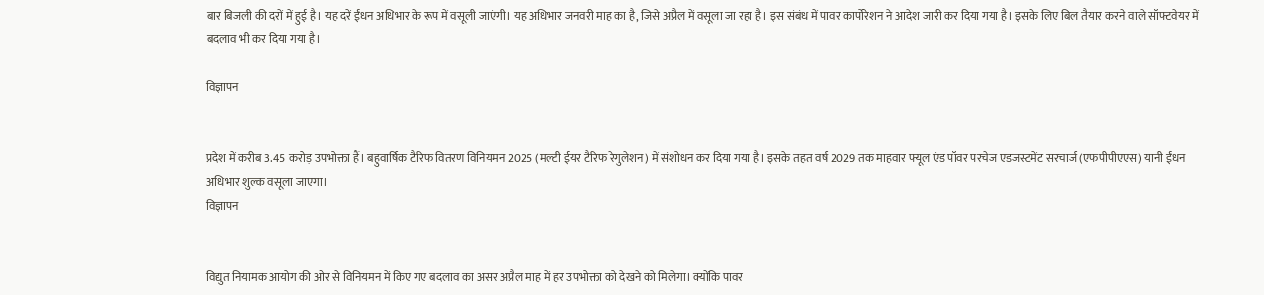बार बिजली की दरों में हुई है। यह दरें ईंधन अधिभार के रूप में वसूली जाएंगी। यह अधिभार जनवरी माह का है, जिसे अप्रैल में वसूला जा रहा है। इस संबंध में पावर कार्पोरेशन ने आदेश जारी कर दिया गया है। इसके लिए बिल तैयार करने वाले सॉफ्टवेयर में बदलाव भी कर दिया गया है।

विज्ञापन


प्रदेश में करीब 3.45 करोड़ उपभोक्ता हैं। बहुवार्षिक टैरिफ वितरण विनियमन 2025 (मल्टी ईयर टैरिफ रेगुलेशन) में संशोधन कर दिया गया है। इसके तहत वर्ष 2029 तक माहवार फ्यूल एंड पॉवर परचेज एडजस्टमेंट सरचार्ज (एफपीपीएएस) यानी ईंधन अधिभार शुल्क वसूला जाएगा।
विज्ञापन


विद्युत नियामक आयोग की ओर से विनियमन में किए गए बदलाव का असर अप्रैल माह में हर उपभोक्ता को देखने को मिलेगा। क्योंकि पावर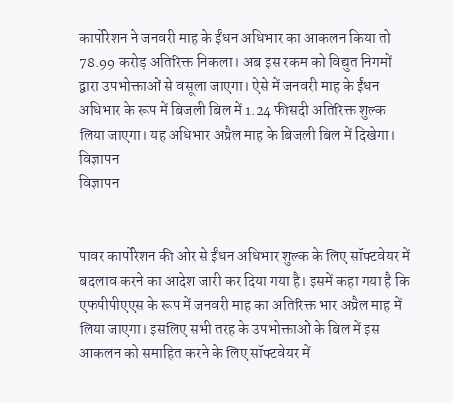कार्पोरेशन ने जनवरी माह के ईंधन अधिभार का आकलन किया तो 78.99 करोड़ अतिरिक्त निकला। अब इस रकम को विद्युत निगमों द्वारा उपभोक्ताओं से वसूला जाएगा। ऐसे में जनवरी माह के ईंधन अधिभार के रूप में बिजली बिल में 1.24 फीसदी अतिरिक्त शुल्क लिया जाएगा। यह अधिभार अप्रैल माह के बिजली बिल में दिखेगा।
विज्ञापन
विज्ञापन


पावर कार्पोरेशन की ओर से ईंधन अधिभार शुल्क के लिए सॉफ्टवेयर में बदलाव करने का आदेश जारी कर दिया गया है। इसमें कहा गया है कि एफपीपीएएस के रूप में जनवरी माह का अतिरिक्त भार अप्रैल माह में लिया जाएगा। इसलिए सभी तरह के उपभोक्ताओं के बिल में इस आकलन को समाहित करने के लिए सॉफ्टवेयर में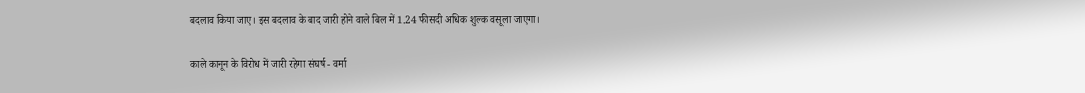बदलाव किया जाए। इस बदलाव के बाद जारी होने वाले बिल में 1.24 फीसदी अधिक शुल्क वसूला जाएगा।

काले कानून के विरोध में जारी रहेगा संघर्ष - वर्मा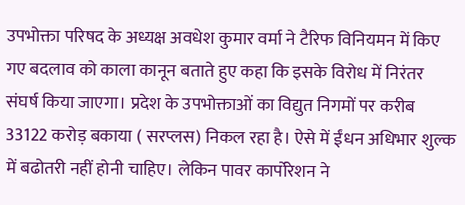उपभोक्ता परिषद के अध्यक्ष अवधेश कुमार वर्मा ने टैरिफ विनियमन में किए गए बदलाव को काला कानून बताते हुए कहा कि इसके विरोध में निरंतर संघर्ष किया जाएगा। प्रदेश के उपभोक्ताओं का विद्युत निगमों पर करीब 33122 करोड़ बकाया ( सरप्लस) निकल रहा है। ऐसे में ईंधन अधिभार शुल्क में बढोतरी नहीं होनी चाहिए। लेकिन पावर कार्पोरेशन ने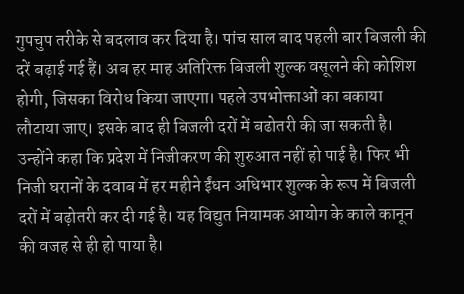गुपचुप तरीके से बदलाव कर दिया है। पांच साल बाद पहली बार बिजली की दरें बढ़ाई गई हैं। अब हर माह अतिरिक्त बिजली शुल्क वसूलने की कोशिश होगी, जिसका विरोध किया जाएगा। पहले उपभोक्ताओं का बकाया लौटाया जाए। इसके बाद ही बिजली दरों में बढोतरी की जा सकती है। उन्होंने कहा कि प्रदेश में निजीकरण की शुरुआत नहीं हो पाई है। फिर भी निजी घरानों के दवाब में हर महीने ईंधन अधिभार शुल्क के रूप में बिजली दरों में बढ़ोतरी कर दी गई है। यह विद्युत नियामक आयोग के काले कानून की वजह से ही हो पाया है।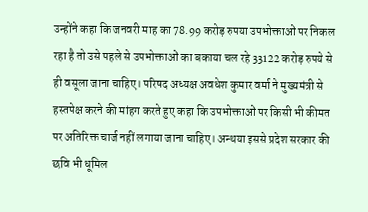उन्होंने कहा कि जनवरी माह का 78.99 करोड़ रुपया उपभोक्ताओं पर निकल रहा है तो उसे पहले से उपभोक्ताओं का बकाया चल रहे 33122 करोड़ रुपये से ही वसूला जाना चाहिए। परिषद अध्यक्ष अवधेश कुमार वर्मा ने मुख्यमंत्री से हस्तपेक्ष करने की मांहग करते हुए कहा कि उपभोक्ताओं पर किसी भी कीमत पर अतिरिक्त चार्ज नहीं लगाया जाना चाहिए। अन्थया इससे प्रदेश सरकार की छवि भी धूमिल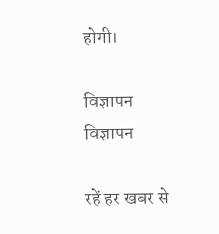होगी।

विज्ञापन
विज्ञापन

रहें हर खबर से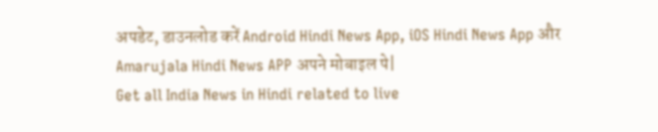अपडेट, डाउनलोड करें Android Hindi News App, iOS Hindi News App और Amarujala Hindi News APP अपने मोबाइल पे|
Get all India News in Hindi related to live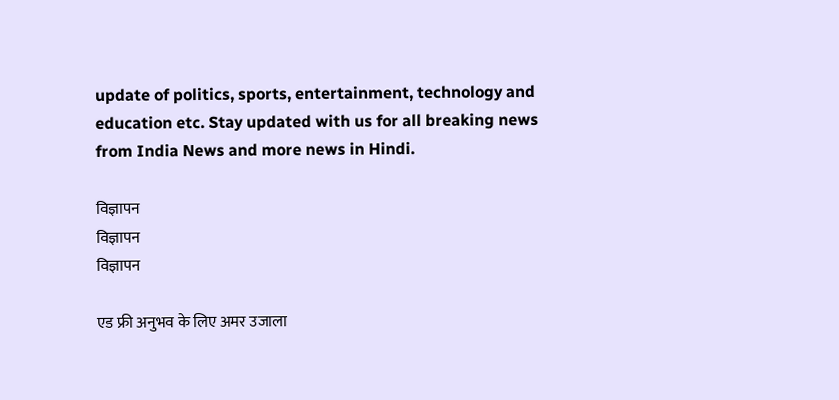update of politics, sports, entertainment, technology and education etc. Stay updated with us for all breaking news from India News and more news in Hindi.

विज्ञापन
विज्ञापन
विज्ञापन

एड फ्री अनुभव के लिए अमर उजाला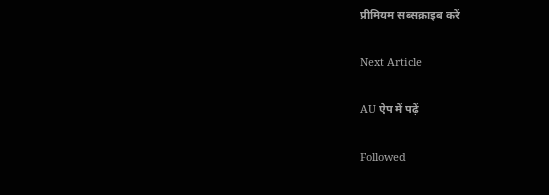प्रीमियम सब्सक्राइब करें

Next Article

AU ऐप में पढ़ें

Followed